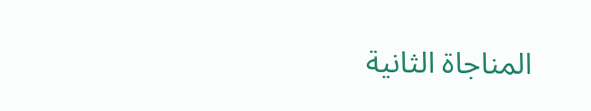المناجاة الثانية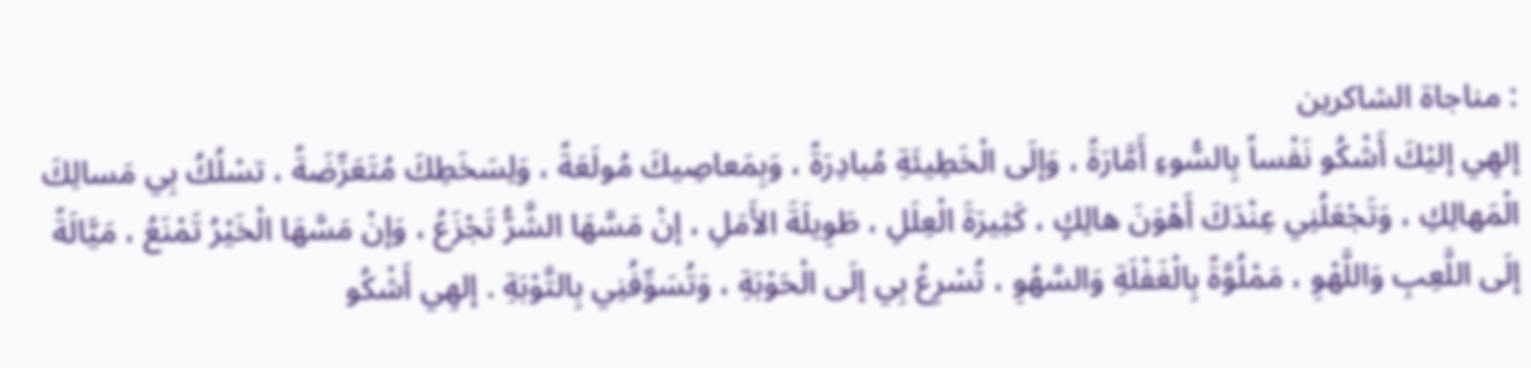: مناجاة الشاكرين
إلهِي إليْكَ أَشْكُو نَفْساً بِالسُّوءِ أَمَّارَةً ، وَإلَى الْخَطِيئَةِ مُبادِرَةً ، وَبِمَعاصِيكَ مُولَعَةً ، وَلِسَخَطِكَ مُتَعَرِّضَةً ، تسْلُكُ بِي مَسالِكَ الْمَهالِكِ ، وَتَجْعَلُنِي عِنْدَكَ أَهْوَنَ هالِكٍ ، كَثِيرَةَ الْعِلَلِ ، طَوِيلَةَ الأَمَلِ ، إنْ مَسَّهَا الشَّرُّ تَجْزَعُ ، وَإنْ مَسَّهَا الْخَيْرُ تَمْنَعُ ، مَيَّالَةً إلَى اللَّعِبِ وَاللَّهْوِ ، مَمْلُوَّةً بِالْغَفْلَةِ وَالسَّهُوِ ، تُسْرِعُ بِي إلَى الْحَوْبَةِ ، وَتُسَوِّفُنِي بِالتَّوْبَةِ . إلهِي أَشْكُو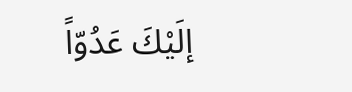إلَيْكَ عَدُوّاً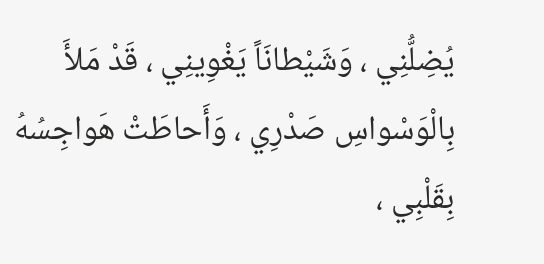يُضِلُّنِي ، وَشَيْطانَاً يَغْوِينِي ، قَدْ مَلأَ بِالْوَسْواسِ صَدْرِي ، وَأَحاطَتْ هَواجِسُهُ بِقَلْبِي ،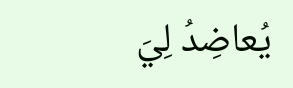يُعاضِدُ لِيَ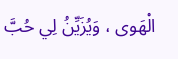الْهَوى ، وَيُزَيِّنُ لِي حُبَّ